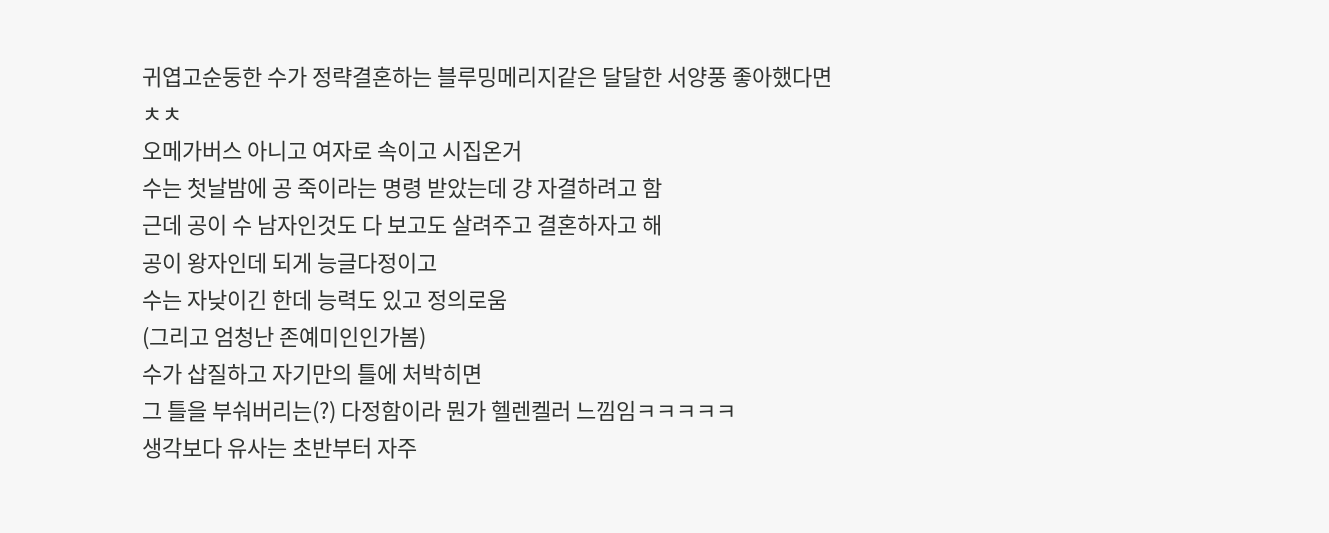귀엽고순둥한 수가 정략결혼하는 블루밍메리지같은 달달한 서양풍 좋아했다면 ㅊㅊ
오메가버스 아니고 여자로 속이고 시집온거
수는 첫날밤에 공 죽이라는 명령 받았는데 걍 자결하려고 함
근데 공이 수 남자인것도 다 보고도 살려주고 결혼하자고 해
공이 왕자인데 되게 능글다정이고
수는 자낮이긴 한데 능력도 있고 정의로움
(그리고 엄청난 존예미인인가봄)
수가 삽질하고 자기만의 틀에 처박히면
그 틀을 부숴버리는(?) 다정함이라 뭔가 헬렌켈러 느낌임ㅋㅋㅋㅋㅋ
생각보다 유사는 초반부터 자주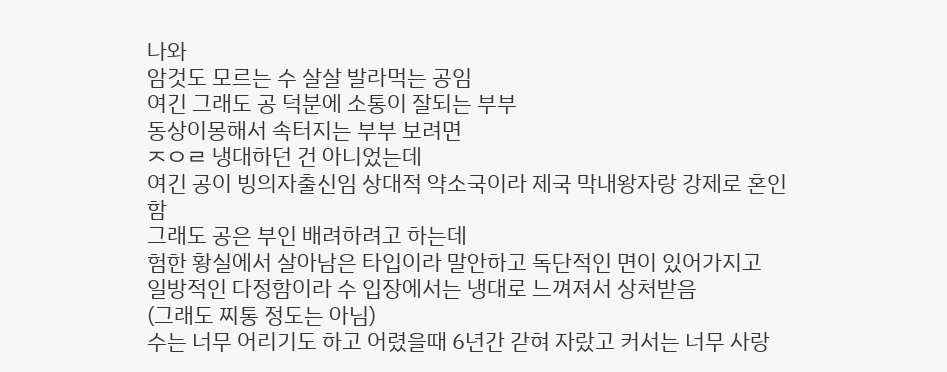나와
암것도 모르는 수 살살 발라먹는 공임
여긴 그래도 공 덕분에 소통이 잘되는 부부
동상이몽해서 속터지는 부부 보려면
ㅈㅇㄹ 냉대하던 건 아니었는데
여긴 공이 빙의자출신임 상대적 약소국이라 제국 막내왕자랑 강제로 혼인함
그래도 공은 부인 배려하려고 하는데
험한 황실에서 살아남은 타입이라 말안하고 독단적인 면이 있어가지고
일방적인 다정함이라 수 입장에서는 냉대로 느껴져서 상처받음
(그래도 찌통 정도는 아님)
수는 너무 어리기도 하고 어렸을때 6년간 갇혀 자랐고 커서는 너무 사랑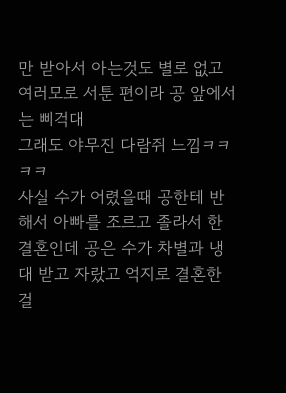만 받아서 아는것도 별로 없고 여러모로 서툰 편이라 공 앞에서는 삐걱대
그래도 야무진 다람쥐 느낌ㅋㅋㅋㅋ
사실 수가 어렸을때 공한테 반해서 아빠를 조르고 졸라서 한 결혼인데 공은 수가 차별과 냉대 받고 자랐고 억지로 결혼한 걸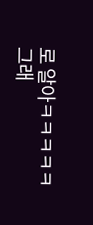로 알아ㅋㅋㅋㅋㅋ
그래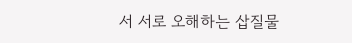서 서로 오해하는 삽질물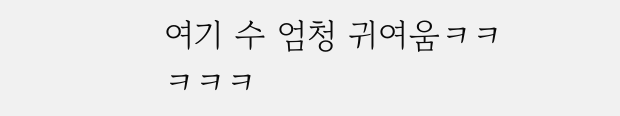여기 수 엄청 귀여움ㅋㅋㅋㅋㅋ